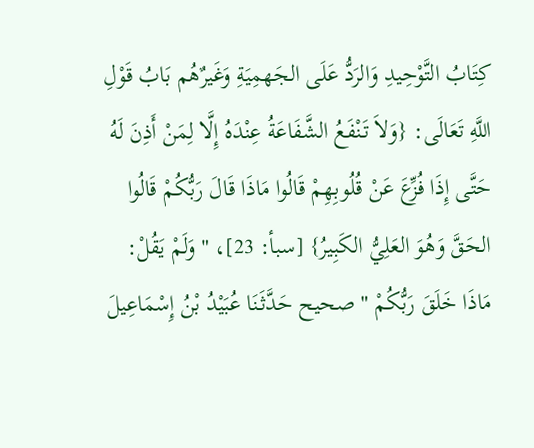كِتَابُ التَّوْحِيدِ وَالرَدُّ عَلَی الجَهمِيَةِ وَغَيرٌهُم بَابُ قَوْلِ اللَّهِ تَعَالَى: {وَلاَ تَنْفَعُ الشَّفَاعَةُ عِنْدَهُ إِلَّا لِمَنْ أَذِنَ لَهُ حَتَّى إِذَا فُزِّعَ عَنْ قُلُوبِهِمْ قَالُوا مَاذَا قَالَ رَبُّكُمْ قَالُوا الحَقَّ وَهُوَ العَلِيُّ الكَبِيرُ} [سبأ: 23]، " وَلَمْ يَقُلْ: مَاذَا خَلَقَ رَبُّكُمْ " صحيح حَدَّثَنَا عُبَيْدُ بْنُ إِسْمَاعِيلَ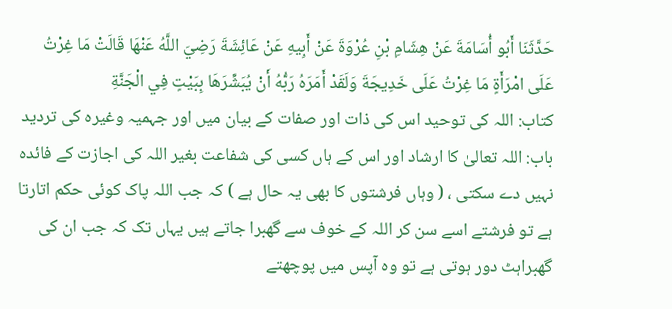حَدَّثَنَا أَبُو أُسَامَةَ عَنْ هِشَامِ بْنِ عُرْوَةَ عَنْ أَبِيهِ عَنْ عَائِشَةَ رَضِيَ اللَّهُ عَنْهَا قَالَتْ مَا غِرْتُ عَلَى امْرَأَةٍ مَا غِرْتُ عَلَى خَدِيجَةَ وَلَقَدْ أَمَرَهُ رَبُّهُ أَنْ يُبَشِّرَهَا بِبَيْتٍ فِي الْجَنَّةِ
کتاب: اللہ کی توحید اس کی ذات اور صفات کے بیان میں اور جہمیہ وغیرہ کی تردید
باب: اللہ تعالیٰ کا ارشاد اور اس کے ہاں کسی کی شفاعت بغیر اللہ کی اجازت کے فائدہ نہیں دے سکتی ، ( وہاں فرشتوں کا بھی یہ حال ہے ) کہ جب اللہ پاک کوئی حکم اتارتا ہے تو فرشتے اسے سن کر اللہ کے خوف سے گھبرا جاتے ہیں یہاں تک کہ جب ان کی گھبراہٹ دور ہوتی ہے تو وہ آپس میں پوچھتے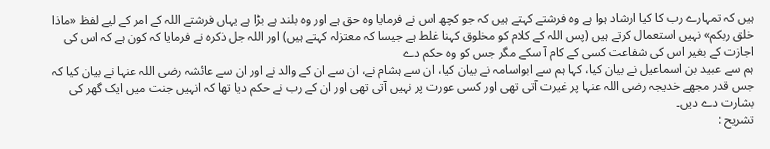ہیں کہ تمہارے رب کا کیا ارشاد ہوا ہے وہ فرشتے کہتے ہیں کہ جو کچھ اس نے فرمایا وہ حق ہے اور وہ بلند ہے بڑا ہے یہاں فرشتے اللہ کے امر کے لیے لفظ «ماذا خلق ربکم» نہیں استعمال کرتے ہیں (پس اللہ کے کلام کو مخلوق کہنا غلط ہے جیسا کہ معتزلہ کہتے ہیں) اور اللہ جل ذکرہ نے فرمایا کہ کون ہے کہ اس کی اجازت کے بغیر اس کی شفاعت کسی کے کام آ سکے مگر جس کو وہ حکم دے
ہم سے عبید بن اسماعیل نے بیان کیا، کہا ہم سے ابواسامہ نے بیان کیا، ان سے ہشام نے، ان سے ان کے والد نے اور ان سے عائشہ رضی اللہ عنہا نے بیان کیا کہ جس قدر مجھے خدیجہ رضی اللہ عنہا پر غیرت آتی تھی اور کسی عورت پر نہیں آتی تھی اور ان کے رب نے حکم دیا تھا کہ انہیں جنت میں ایک گھر کی بشارت دے دیں۔
تشریح :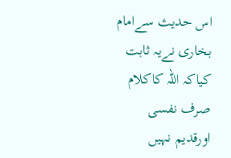اس حدیث سےامام بخاری نےیہ ثابت کیاکہ اللہ کاکلام صرف نفسی اورقدیم نہیں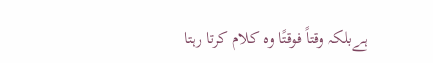ہےبلکہ وقتاً فوقتًا وہ کلام کرتا رہتا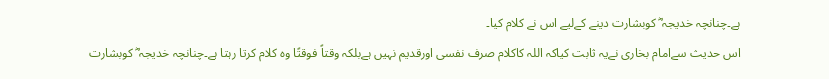ہے۔چنانچہ خدیجہ ؓ کوبشارت دینے کےلیے اس نے کلام کیا۔
اس حدیث سےامام بخاری نےیہ ثابت کیاکہ اللہ کاکلام صرف نفسی اورقدیم نہیں ہےبلکہ وقتاً فوقتًا وہ کلام کرتا رہتا ہے۔چنانچہ خدیجہ ؓ کوبشارت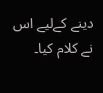دینے کےلیے اس نے کلام کیا۔